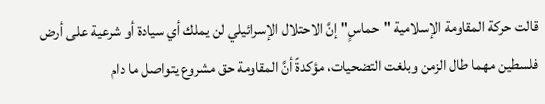قالت حركة المقاومة الإسلامية "حماسٍ" إنَّ الاحتلال الإسرائيلي لن يملك أي سيادة أو شرعية على أرض فلسطين مهما طال الزمن وبلغت التضحيات، مؤكدةً أنَّ المقاومة حق مشروع يتواصل ما دام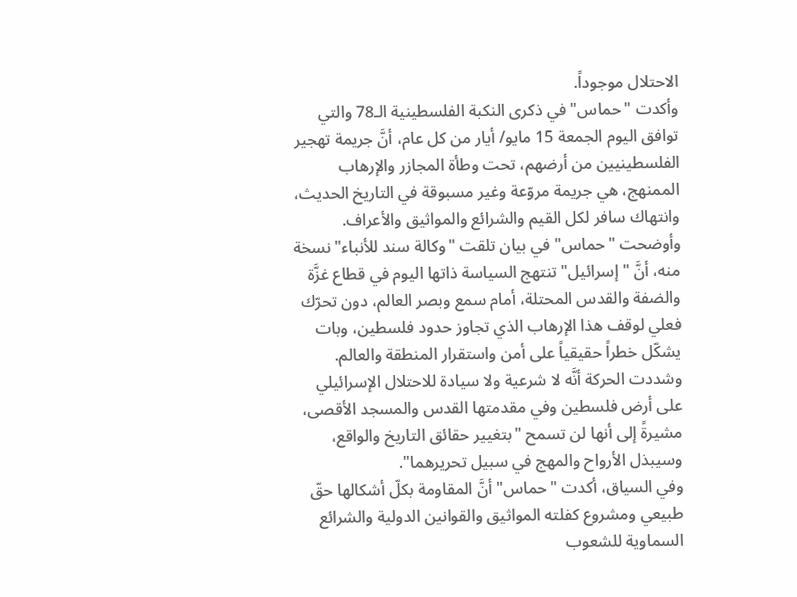الاحتلال موجوداً.
وأكدت "حماس" في ذكرى النكبة الفلسطينية الـ78 والتي توافق اليوم الجمعة 15 مايو/ أيار من كل عام، أنَّ جريمة تهجير الفلسطينيين من أرضهم، تحت وطأة المجازر والإرهاب الممنهج، هي جريمة مروّعة وغير مسبوقة في التاريخ الحديث، وانتهاك سافر لكل القيم والشرائع والمواثيق والأعراف.
وأوضحت "حماس" في بيان تلقت "وكالة سند للأنباء" نسخة منه، أنَّ "إسرائيل" تنتهج السياسة ذاتها اليوم في قطاع غزَّة والضفة والقدس المحتلة، أمام سمع وبصر العالم، دون تحرّك فعلي لوقف هذا الإرهاب الذي تجاوز حدود فلسطين، وبات يشكّل خطراً حقيقياً على أمن واستقرار المنطقة والعالم.
وشددت الحركة أنَّه لا شرعية ولا سيادة للاحتلال الإسرائيلي على أرض فلسطين وفي مقدمتها القدس والمسجد الأقصى، مشيرةً إلى أنها لن تسمح "بتغيير حقائق التاريخ والواقع، وسيبذل الأرواح والمهج في سبيل تحريرهما".
وفي السياق، أكدت "حماس" أنَّ المقاومة بكلّ أشكالها حقّ طبيعي ومشروع كفلته المواثيق والقوانين الدولية والشرائع السماوية للشعوب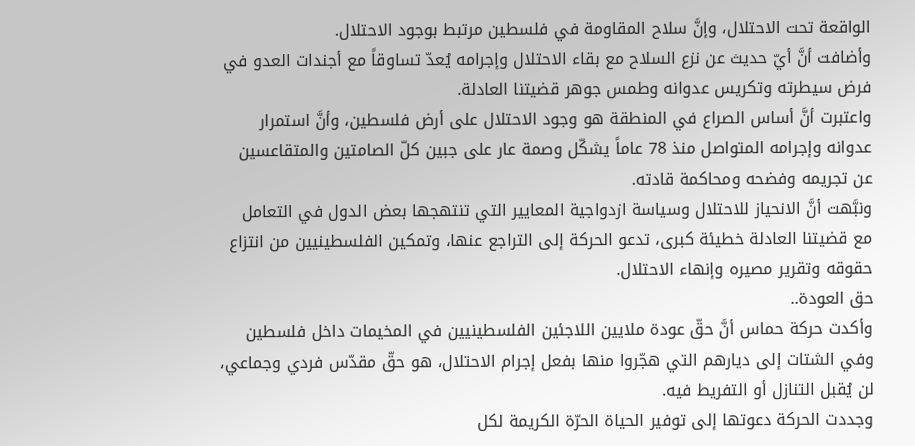الواقعة تحت الاحتلال، وإنَّ سلاح المقاومة في فلسطين مرتبط بوجود الاحتلال.
وأضافت أنَّ أيّ حديث عن نزع السلاح مع بقاء الاحتلال وإجرامه يُعدّ تساوقاً مع أجندات العدو في فرض سيطرته وتكريس عدوانه وطمس جوهر قضيتنا العادلة.
واعتبرت أنَّ أساس الصراع في المنطقة هو وجود الاحتلال على أرض فلسطين، وأنَّ استمرار عدوانه وإجرامه المتواصل منذ 78 عاماً يشكّل وصمة عار على جبين كلّ الصامتين والمتقاعسين عن تجريمه وفضحه ومحاكمة قادته.
ونبَّهت أنَّ الانحياز للاحتلال وسياسة ازدواجية المعايير التي تنتهجها بعض الدول في التعامل مع قضيتنا العادلة خطيئة كبرى، تدعو الحركة إلى التراجع عنها، وتمكين الفلسطينيين من انتزاع حقوقه وتقرير مصيره وإنهاء الاحتلال.
حق العودة..
وأكدت حركة حماس أنَّ حقّ عودة ملايين اللاجئين الفلسطينيين في المخيمات داخل فلسطين وفي الشتات إلى ديارهم التي هجّروا منها بفعل إجرام الاحتلال، هو حقّ مقدّس فردي وجماعي، لن يُقبل التنازل أو التفريط فيه.
وجددت الحركة دعوتها إلى توفير الحياة الحرّة الكريمة لكل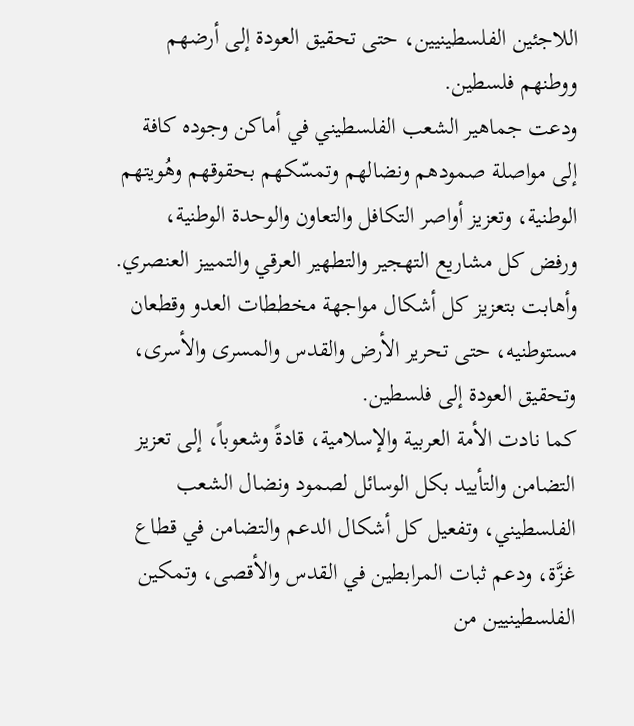اللاجئين الفلسطينيين، حتى تحقيق العودة إلى أرضهم ووطنهم فلسطين.
ودعت جماهير الشعب الفلسطيني في أماكن وجوده كافة إلى مواصلة صمودهم ونضالهم وتمسّكهم بحقوقهم وهُويتهم الوطنية، وتعزيز أواصر التكافل والتعاون والوحدة الوطنية، ورفض كل مشاريع التهجير والتطهير العرقي والتمييز العنصري.
وأهابت بتعزيز كل أشكال مواجهة مخططات العدو وقطعان مستوطنيه، حتى تحرير الأرض والقدس والمسرى والأسرى، وتحقيق العودة إلى فلسطين.
كما نادت الأمة العربية والإسلامية، قادةً وشعوباً، إلى تعزيز التضامن والتأييد بكل الوسائل لصمود ونضال الشعب الفلسطيني، وتفعيل كل أشكال الدعم والتضامن في قطاع غزَّة، ودعم ثبات المرابطين في القدس والأقصى، وتمكين الفلسطينيين من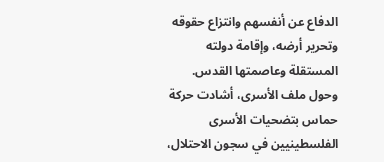الدفاع عن أنفسهم وانتزاع حقوقه وتحرير أرضه، وإقامة دولته المستقلة وعاصمتها القدس.
وحول ملف الأسرى، أشادت حركة حماس بتضحيات الأسرى الفلسطينيين في سجون الاحتلال،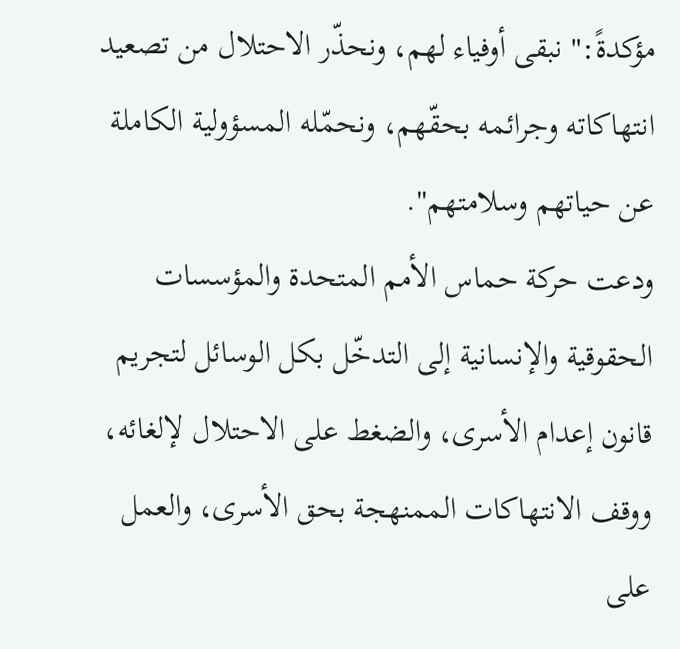مؤكدةً:" نبقى أوفياء لهم، ونحذّر الاحتلال من تصعيد انتهاكاته وجرائمه بحقّهم، ونحمّله المسؤولية الكاملة عن حياتهم وسلامتهم".
ودعت حركة حماس الأمم المتحدة والمؤسسات الحقوقية والإنسانية إلى التدخّل بكل الوسائل لتجريم قانون إعدام الأسرى، والضغط على الاحتلال لإلغائه، ووقف الانتهاكات الممنهجة بحق الأسرى، والعمل على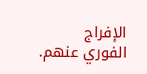الإفراج الفوري عنهم.